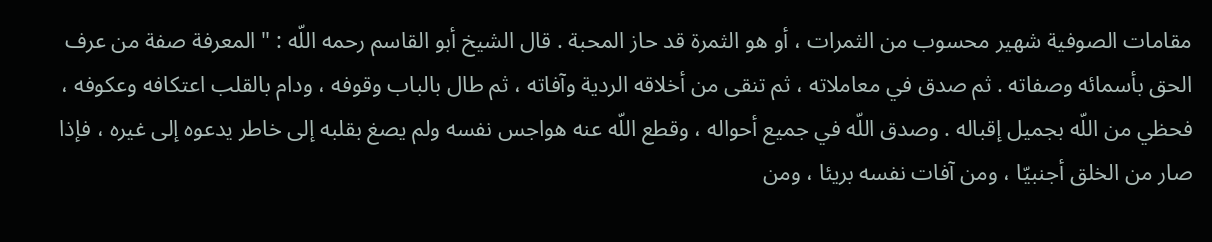مقامات الصوفية شهير محسوب من الثمرات ، أو هو الثمرة قد حاز المحبة . قال الشيخ أبو القاسم رحمه اللّه : " المعرفة صفة من عرف الحق بأسمائه وصفاته . ثم صدق في معاملاته ، ثم تنقى من أخلاقه الردية وآفاته ، ثم طال بالباب وقوفه ، ودام بالقلب اعتكافه وعكوفه ، فحظي من اللّه بجميل إقباله . وصدق اللّه في جميع أحواله ، وقطع اللّه عنه هواجس نفسه ولم يصغ بقلبه إلى خاطر يدعوه إلى غيره ، فإذا صار من الخلق أجنبيّا ، ومن آفات نفسه بريئا ، ومن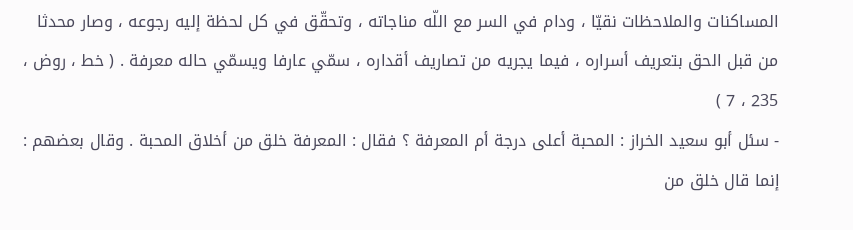المساكنات والملاحظات نقيّا ، ودام في السر مع اللّه مناجاته ، وتحقّق في كل لحظة إليه رجوعه ، وصار محدثا من قبل الحق بتعريف أسراره ، فيما يجريه من تصاريف أقداره ، سمّي عارفا ويسمّي حاله معرفة . ( خط ، روض ، 235 ، 7 )
- سئل أبو سعيد الخراز : المحبة أعلى درجة أم المعرفة ؟ فقال : المعرفة خلق من أخلاق المحبة . وقال بعضهم : إنما قال خلق من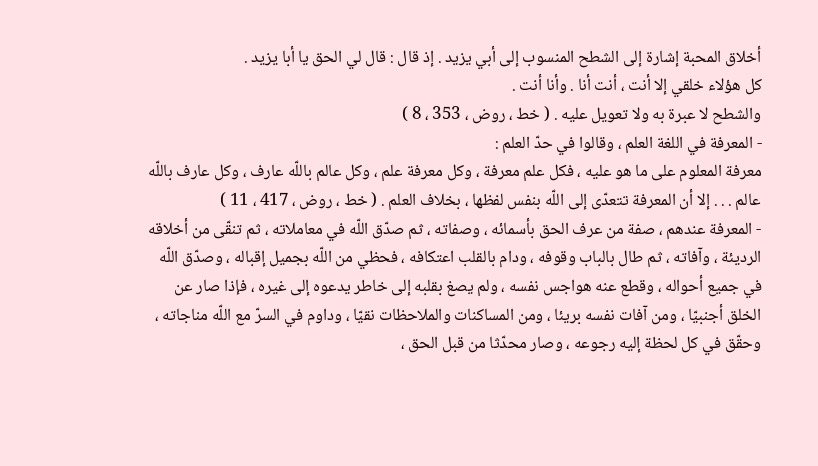أخلاق المحبة إشارة إلى الشطح المنسوب إلى أبي يزيد . إذ قال : قال لي الحق يا أبا يزيد .
كل هؤلاء خلقي إلا أنت ، أنت أنا . وأنا أنت .
والشطح لا عبرة به ولا تعويل عليه . ( خط ، روض ، 353 ، 8 )
- المعرفة في اللغة العلم ، وقالوا في حدّ العلم :
معرفة المعلوم على ما هو عليه ، فكل علم معرفة ، وكل معرفة علم ، وكل عالم باللّه عارف ، وكل عارف باللّه عالم . . . إلا أن المعرفة تتعدّى إلى اللّه بنفس لفظها ، بخلاف العلم . ( خط ، روض ، 417 ، 11 )
- المعرفة عندهم ، صفة من عرف الحق بأسمائه ، وصفاته ، ثم صدّق اللّه في معاملاته ، ثم تنقّى من أخلاقه الرديئة ، وآفاته ، ثم طال بالباب وقوفه ، ودام بالقلب اعتكافه ، فحظي من اللّه بجميل إقباله ، وصدّق اللّه في جميع أحواله ، وقطع عنه هواجس نفسه ، ولم يصغ بقلبه إلى خاطر يدعوه إلى غيره ، فإذا صار عن الخلق أجنبيّا ، ومن آفات نفسه بريئا ، ومن المساكنات والملاحظات نقيّا ، وداوم في السرّ مع اللّه مناجاته ، وحقّق في كل لحظة إليه رجوعه ، وصار محدّثا من قبل الحق ،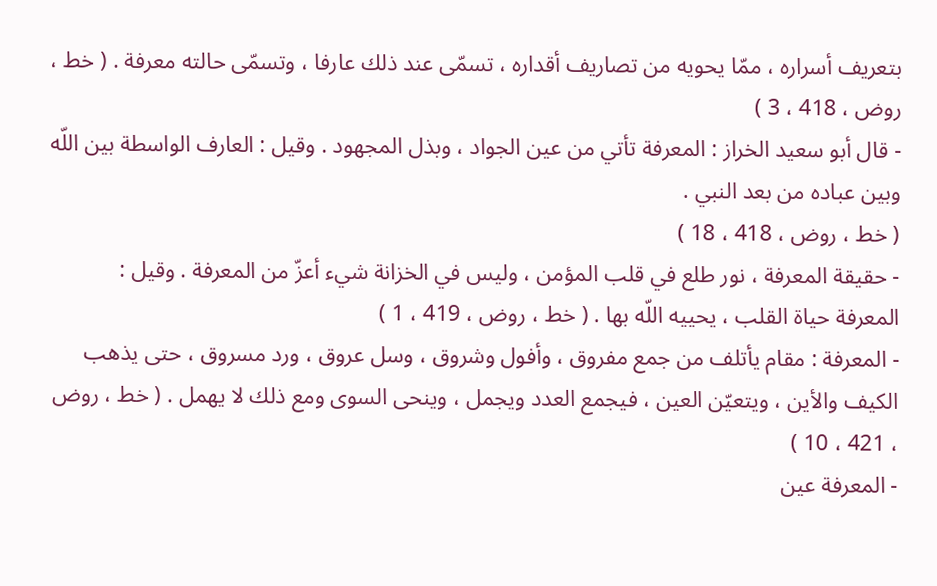بتعريف أسراره ، ممّا يحويه من تصاريف أقداره ، تسمّى عند ذلك عارفا ، وتسمّى حالته معرفة . ( خط ، روض ، 418 ، 3 )
- قال أبو سعيد الخراز : المعرفة تأتي من عين الجواد ، وبذل المجهود . وقيل : العارف الواسطة بين اللّه وبين عباده من بعد النبي .
( خط ، روض ، 418 ، 18 )
- حقيقة المعرفة ، نور طلع في قلب المؤمن ، وليس في الخزانة شيء أعزّ من المعرفة . وقيل :
المعرفة حياة القلب ، يحييه اللّه بها . ( خط ، روض ، 419 ، 1 )
- المعرفة : مقام يأتلف من جمع مفروق ، وأفول وشروق ، وسل عروق ، ورد مسروق ، حتى يذهب الكيف والأين ، ويتعيّن العين ، فيجمع العدد ويجمل ، وينحى السوى ومع ذلك لا يهمل . ( خط ، روض ، 421 ، 10 )
- المعرفة عين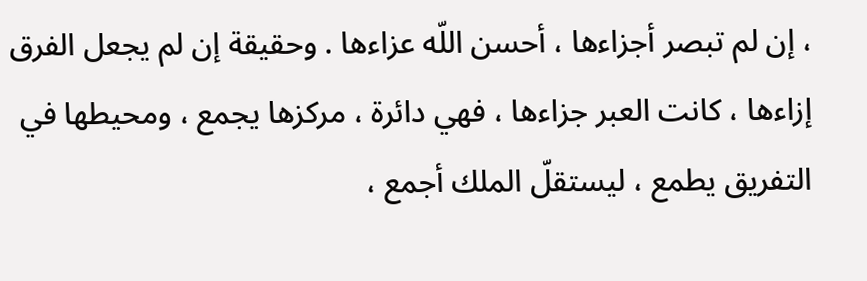، إن لم تبصر أجزاءها ، أحسن اللّه عزاءها . وحقيقة إن لم يجعل الفرق إزاءها ، كانت العبر جزاءها ، فهي دائرة ، مركزها يجمع ، ومحيطها في التفريق يطمع ، ليستقلّ الملك أجمع ،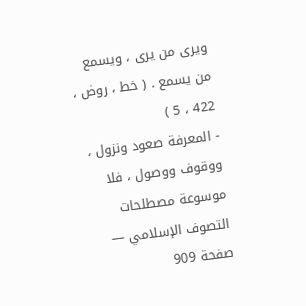ويرى من يرى ، ويسمع من يسمع . ( خط ، روض ، 422 ، 5 )
- المعرفة صعود ونزول ، ووقوف ووصول ، فلا
موسوعة مصطلحات التصوف الإسلامي — صفحة 909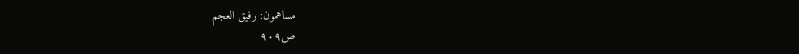مساهمون: رفيق العجم
ص٩٠٩